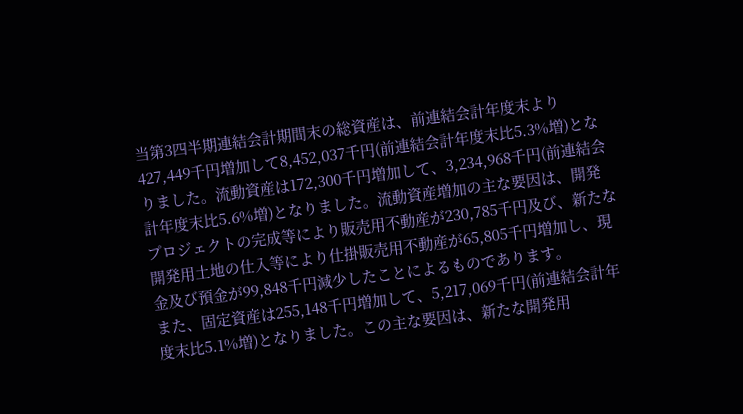当第3四半期連結会計期間末の総資産は、前連結会計年度末より427,449千円増加して8,452,037千円(前連結会計年度末比5.3%増)となりました。流動資産は172,300千円増加して、3,234,968千円(前連結会計年度末比5.6%増)となりました。流動資産増加の主な要因は、開発プロジェクトの完成等により販売用不動産が230,785千円及び、新たな開発用土地の仕入等により仕掛販売用不動産が65,805千円増加し、現金及び預金が99,848千円減少したことによるものであります。
また、固定資産は255,148千円増加して、5,217,069千円(前連結会計年度末比5.1%増)となりました。この主な要因は、新たな開発用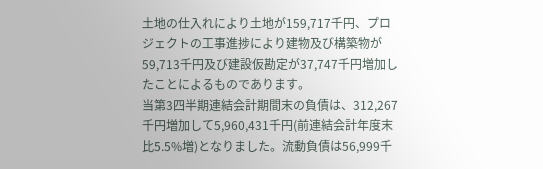土地の仕入れにより土地が159,717千円、プロジェクトの工事進捗により建物及び構築物が59,713千円及び建設仮勘定が37,747千円増加したことによるものであります。
当第3四半期連結会計期間末の負債は、312,267千円増加して5,960,431千円(前連結会計年度末比5.5%増)となりました。流動負債は56,999千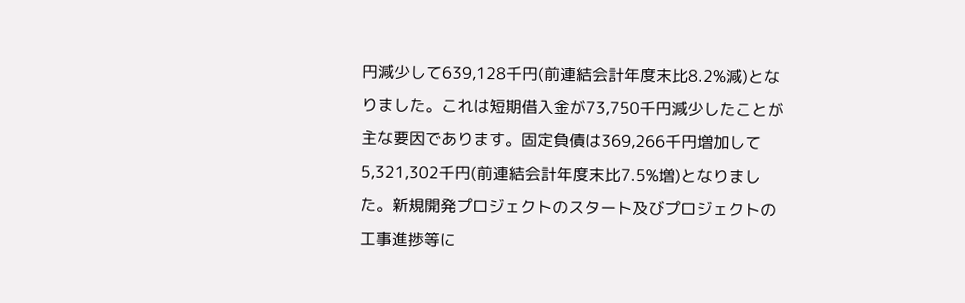円減少して639,128千円(前連結会計年度末比8.2%減)となりました。これは短期借入金が73,750千円減少したことが主な要因であります。固定負債は369,266千円増加して5,321,302千円(前連結会計年度末比7.5%増)となりました。新規開発プロジェクトのスタート及びプロジェクトの工事進捗等に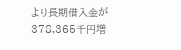より長期借入金が378,365千円増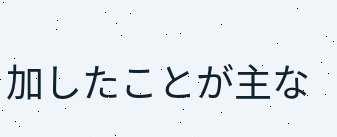加したことが主な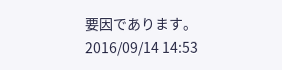要因であります。
2016/09/14 14:53